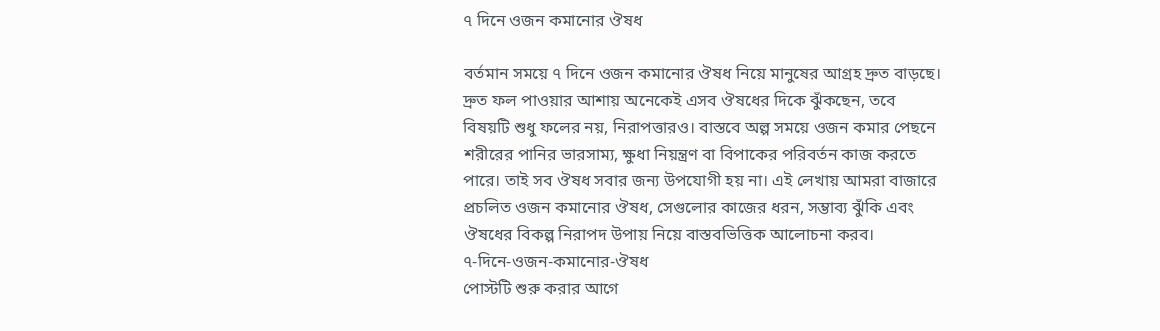৭ দিনে ওজন কমানোর ঔষধ

বর্তমান সময়ে ৭ দিনে ওজন কমানোর ঔষধ নিয়ে মানুষের আগ্রহ দ্রুত বাড়ছে। দ্রুত ফল পাওয়ার আশায় অনেকেই এসব ঔষধের দিকে ঝুঁকছেন, তবে বিষয়টি শুধু ফলের নয়, নিরাপত্তারও। বাস্তবে অল্প সময়ে ওজন কমার পেছনে শরীরের পানির ভারসাম্য, ক্ষুধা নিয়ন্ত্রণ বা বিপাকের পরিবর্তন কাজ করতে পারে। তাই সব ঔষধ সবার জন্য উপযোগী হয় না। এই লেখায় আমরা বাজারে প্রচলিত ওজন কমানোর ঔষধ, সেগুলোর কাজের ধরন, সম্ভাব্য ঝুঁকি এবং ঔষধের বিকল্প নিরাপদ উপায় নিয়ে বাস্তবভিত্তিক আলোচনা করব।
৭-দিনে-ওজন-কমানোর-ঔষধ
পোস্টটি শুরু করার আগে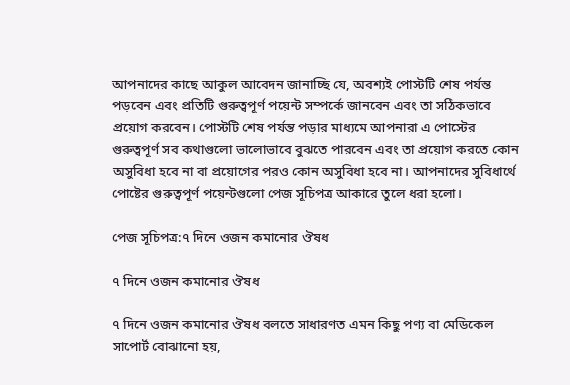আপনাদের কাছে আকুল আবেদন জানাচ্ছি যে, অবশ্যই পোস্টটি শেষ পর্যন্ত পড়বেন এবং প্রতিটি গুরুত্বপূর্ণ পয়েন্ট সম্পর্কে জানবেন এবং তা সঠিকভাবে প্রয়োগ করবেন। পোস্টটি শেষ পর্যন্ত পড়ার মাধ্যমে আপনারা এ পোস্টের গুরুত্বপূর্ণ সব কথাগুলো ভালোভাবে বুঝতে পারবেন এবং তা প্রয়োগ করতে কোন অসুবিধা হবে না বা প্রয়োগের পরও কোন অসুবিধা হবে না। আপনাদের সুবিধার্থে পোষ্টের গুরুত্বপূর্ণ পয়েন্টগুলো পেজ সূচিপত্র আকারে তুলে ধরা হলো।

পেজ সূচিপত্র:৭ দিনে ওজন কমানোর ঔষধ

৭ দিনে ওজন কমানোর ঔষধ

৭ দিনে ওজন কমানোর ঔষধ বলতে সাধারণত এমন কিছু পণ্য বা মেডিকেল সাপোর্ট বোঝানো হয়,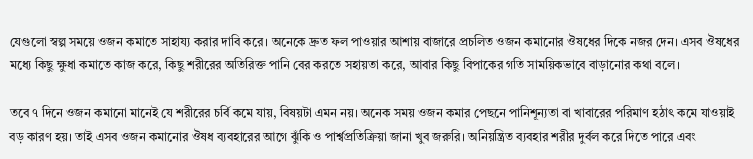যেগুলো স্বল্প সময়ে ওজন কমাতে সাহায্য করার দাবি করে। অনেকে দ্রুত ফল পাওয়ার আশায় বাজারে প্রচলিত ওজন কমানোর ঔষধের দিকে নজর দেন। এসব ঔষধের মধ্যে কিছু ক্ষুধা কমাতে কাজ করে, কিছু শরীরের অতিরিক্ত পানি বের করতে সহায়তা করে, আবার কিছু বিপাকের গতি সাময়িকভাবে বাড়ানোর কথা বলে।

তবে ৭ দিনে ওজন কমানো মানেই যে শরীরের চর্বি কমে যায়, বিষয়টা এমন নয়। অনেক সময় ওজন কমার পেছনে পানিশূন্যতা বা খাবারের পরিমাণ হঠাৎ কমে যাওয়াই বড় কারণ হয়। তাই এসব ওজন কমানোর ঔষধ ব্যবহারের আগে ঝুঁকি ও পার্শ্বপ্রতিক্রিয়া জানা খুব জরুরি। অনিয়ন্ত্রিত ব্যবহার শরীর দুর্বল করে দিতে পারে এবং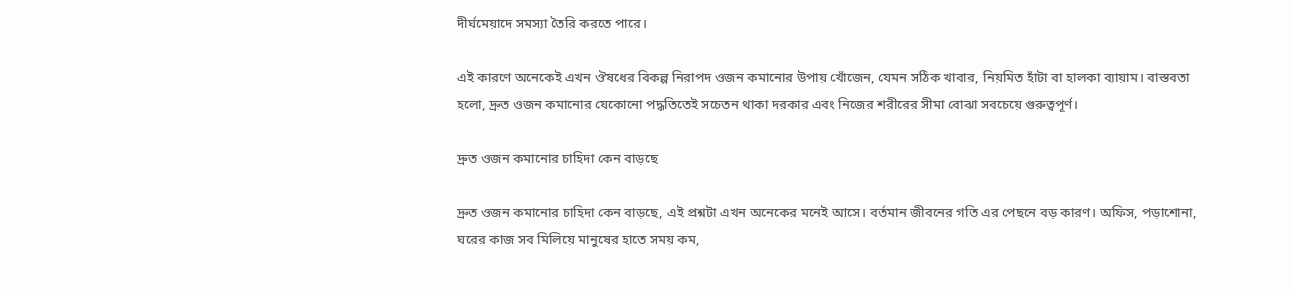দীর্ঘমেয়াদে সমস্যা তৈরি করতে পারে।

এই কারণে অনেকেই এখন ঔষধের বিকল্প নিরাপদ ওজন কমানোর উপায় খোঁজেন, যেমন সঠিক খাবার, নিয়মিত হাঁটা বা হালকা ব্যায়াম। বাস্তবতা হলো, দ্রুত ওজন কমানোর যেকোনো পদ্ধতিতেই সচেতন থাকা দরকার এবং নিজের শরীরের সীমা বোঝা সবচেয়ে গুরুত্বপূর্ণ।

দ্রুত ওজন কমানোর চাহিদা কেন বাড়ছে

দ্রুত ওজন কমানোর চাহিদা কেন বাড়ছে, এই প্রশ্নটা এখন অনেকের মনেই আসে। বর্তমান জীবনের গতি এর পেছনে বড় কারণ। অফিস, পড়াশোনা, ঘরের কাজ সব মিলিয়ে মানুষের হাতে সময় কম,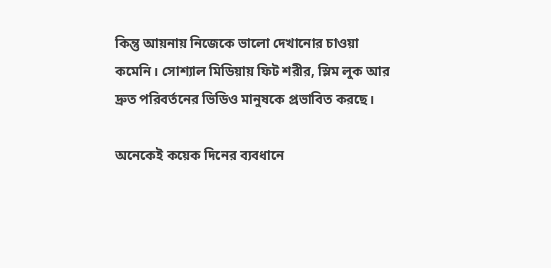কিন্তু আয়নায় নিজেকে ভালো দেখানোর চাওয়া কমেনি। সোশ্যাল মিডিয়ায় ফিট শরীর, স্লিম লুক আর দ্রুত পরিবর্তনের ভিডিও মানুষকে প্রভাবিত করছে।

অনেকেই কয়েক দিনের ব্যবধানে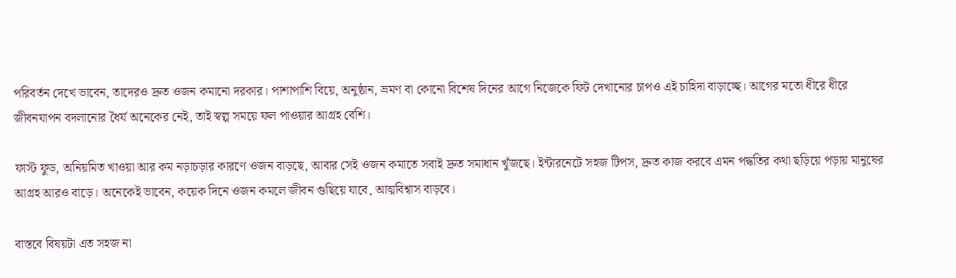পরিবর্তন দেখে ভাবেন, তাদেরও দ্রুত ওজন কমানো দরকার। পাশাপাশি বিয়ে, অনুষ্ঠান, ভ্রমণ বা কোনো বিশেষ দিনের আগে নিজেকে ফিট দেখানোর চাপও এই চাহিদা বাড়াচ্ছে। আগের মতো ধীরে ধীরে জীবনযাপন বদলানোর ধৈর্য অনেকের নেই, তাই স্বল্প সময়ে ফল পাওয়ার আগ্রহ বেশি।

ফাস্ট ফুড, অনিয়মিত খাওয়া আর কম নড়াচড়ার কারণে ওজন বাড়ছে, আবার সেই ওজন কমাতে সবাই দ্রুত সমাধান খুঁজছে। ইন্টারনেটে সহজ টিপস, দ্রুত কাজ করবে এমন পদ্ধতির কথা ছড়িয়ে পড়ায় মানুষের আগ্রহ আরও বাড়ে। অনেকেই ভাবেন, কয়েক দিনে ওজন কমলে জীবন গুছিয়ে যাবে, আত্মবিশ্বাস বাড়বে।

বাস্তবে বিষয়টা এত সহজ না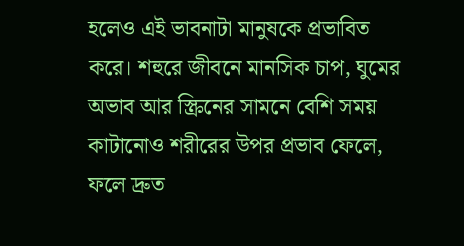হলেও এই ভাবনাটা মানুষকে প্রভাবিত করে। শহুরে জীবনে মানসিক চাপ, ঘুমের অভাব আর স্ক্রিনের সামনে বেশি সময় কাটানোও শরীরের উপর প্রভাব ফেলে, ফলে দ্রুত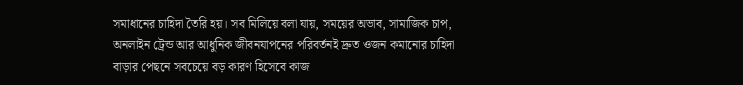সমাধানের চাহিদা তৈরি হয়। সব মিলিয়ে বলা যায়, সময়ের অভাব, সামাজিক চাপ, অনলাইন ট্রেন্ড আর আধুনিক জীবনযাপনের পরিবর্তনই দ্রুত ওজন কমানোর চাহিদা বাড়ার পেছনে সবচেয়ে বড় কারণ হিসেবে কাজ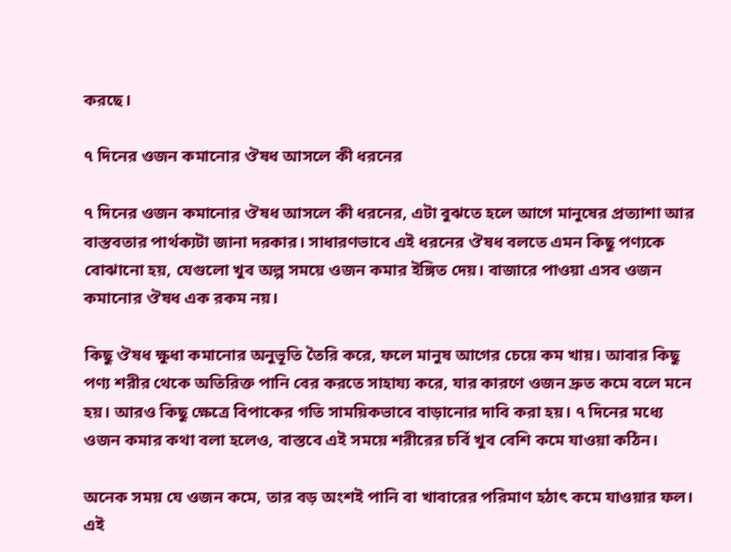করছে।

৭ দিনের ওজন কমানোর ঔষধ আসলে কী ধরনের

৭ দিনের ওজন কমানোর ঔষধ আসলে কী ধরনের, এটা বুঝতে হলে আগে মানুষের প্রত্যাশা আর বাস্তবতার পার্থক্যটা জানা দরকার। সাধারণভাবে এই ধরনের ঔষধ বলতে এমন কিছু পণ্যকে বোঝানো হয়, যেগুলো খুব অল্প সময়ে ওজন কমার ইঙ্গিত দেয়। বাজারে পাওয়া এসব ওজন কমানোর ঔষধ এক রকম নয়।

কিছু ঔষধ ক্ষুধা কমানোর অনুভূতি তৈরি করে, ফলে মানুষ আগের চেয়ে কম খায়। আবার কিছু পণ্য শরীর থেকে অতিরিক্ত পানি বের করতে সাহায্য করে, যার কারণে ওজন দ্রুত কমে বলে মনে হয়। আরও কিছু ক্ষেত্রে বিপাকের গতি সাময়িকভাবে বাড়ানোর দাবি করা হয়। ৭ দিনের মধ্যে ওজন কমার কথা বলা হলেও, বাস্তবে এই সময়ে শরীরের চর্বি খুব বেশি কমে যাওয়া কঠিন।

অনেক সময় যে ওজন কমে, তার বড় অংশই পানি বা খাবারের পরিমাণ হঠাৎ কমে যাওয়ার ফল। এই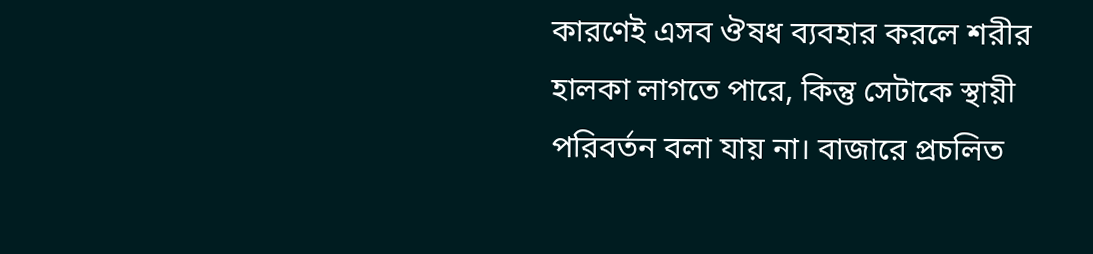কারণেই এসব ঔষধ ব্যবহার করলে শরীর হালকা লাগতে পারে, কিন্তু সেটাকে স্থায়ী পরিবর্তন বলা যায় না। বাজারে প্রচলিত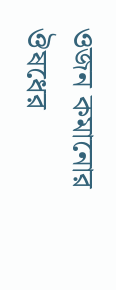ওজন কমানোর ঔষধের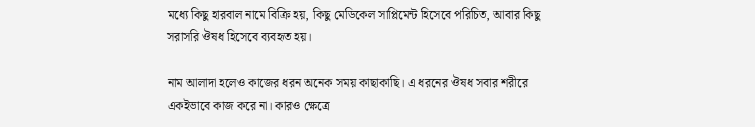মধ্যে কিছু হারবাল নামে বিক্রি হয়, কিছু মেডিকেল সাপ্লিমেন্ট হিসেবে পরিচিত, আবার কিছু সরাসরি ঔষধ হিসেবে ব্যবহৃত হয়।

নাম আলাদা হলেও কাজের ধরন অনেক সময় কাছাকাছি। এ ধরনের ঔষধ সবার শরীরে একইভাবে কাজ করে না। কারও ক্ষেত্রে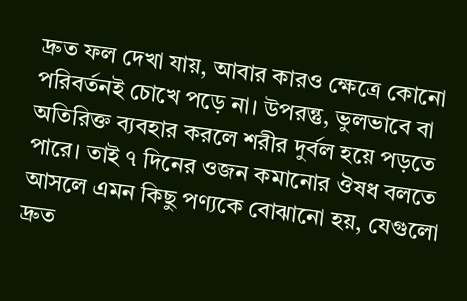দ্রুত ফল দেখা যায়, আবার কারও ক্ষেত্রে কোনো পরিবর্তনই চোখে পড়ে না। উপরন্তু, ভুলভাবে বা অতিরিক্ত ব্যবহার করলে শরীর দুর্বল হয়ে পড়তে পারে। তাই ৭ দিনের ওজন কমানোর ঔষধ বলতে আসলে এমন কিছু পণ্যকে বোঝানো হয়, যেগুলো দ্রুত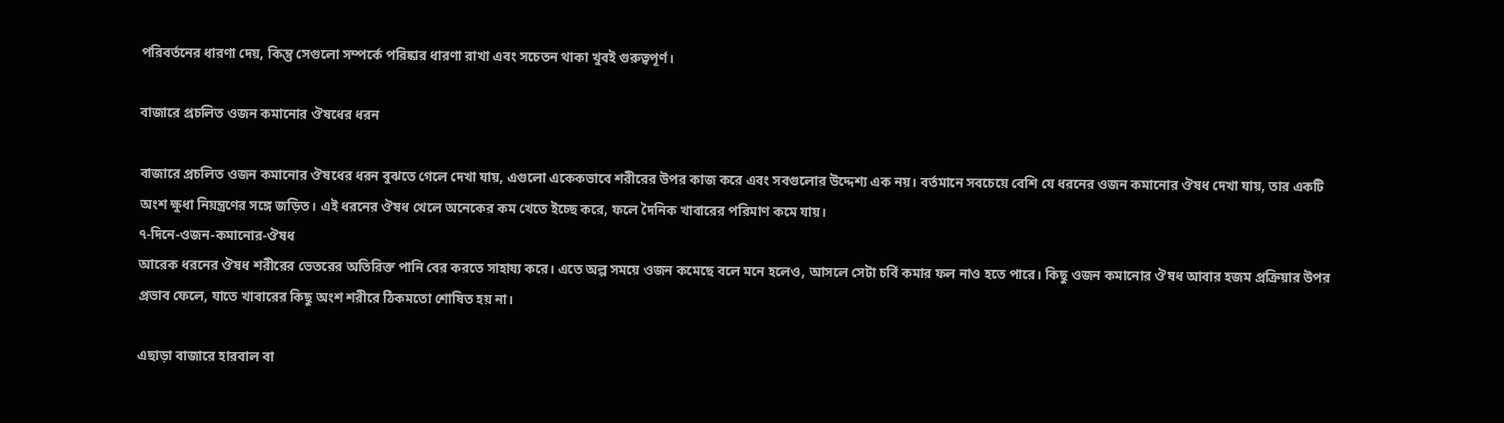পরিবর্তনের ধারণা দেয়, কিন্তু সেগুলো সম্পর্কে পরিষ্কার ধারণা রাখা এবং সচেতন থাকা খুবই গুরুত্বপূর্ণ।

বাজারে প্রচলিত ওজন কমানোর ঔষধের ধরন

বাজারে প্রচলিত ওজন কমানোর ঔষধের ধরন বুঝতে গেলে দেখা যায়, এগুলো একেকভাবে শরীরের উপর কাজ করে এবং সবগুলোর উদ্দেশ্য এক নয়। বর্তমানে সবচেয়ে বেশি যে ধরনের ওজন কমানোর ঔষধ দেখা যায়, তার একটি অংশ ক্ষুধা নিয়ন্ত্রণের সঙ্গে জড়িত। এই ধরনের ঔষধ খেলে অনেকের কম খেতে ইচ্ছে করে, ফলে দৈনিক খাবারের পরিমাণ কমে যায়।
৭-দিনে-ওজন-কমানোর-ঔষধ
আরেক ধরনের ঔষধ শরীরের ভেতরের অতিরিক্ত পানি বের করতে সাহায্য করে। এতে অল্প সময়ে ওজন কমেছে বলে মনে হলেও, আসলে সেটা চর্বি কমার ফল নাও হতে পারে। কিছু ওজন কমানোর ঔষধ আবার হজম প্রক্রিয়ার উপর প্রভাব ফেলে, যাতে খাবারের কিছু অংশ শরীরে ঠিকমতো শোষিত হয় না।

এছাড়া বাজারে হারবাল বা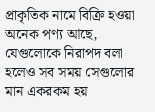প্রাকৃতিক নামে বিক্রি হওয়া অনেক পণ্য আছে, যেগুলোকে নিরাপদ বলা হলেও সব সময় সেগুলোর মান একরকম হয়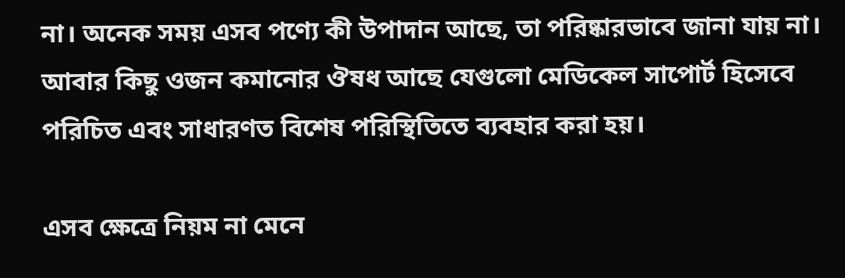না। অনেক সময় এসব পণ্যে কী উপাদান আছে, তা পরিষ্কারভাবে জানা যায় না। আবার কিছু ওজন কমানোর ঔষধ আছে যেগুলো মেডিকেল সাপোর্ট হিসেবে পরিচিত এবং সাধারণত বিশেষ পরিস্থিতিতে ব্যবহার করা হয়।

এসব ক্ষেত্রে নিয়ম না মেনে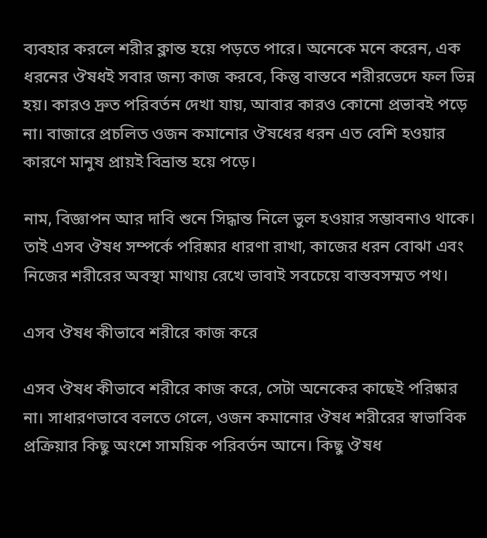ব্যবহার করলে শরীর ক্লান্ত হয়ে পড়তে পারে। অনেকে মনে করেন, এক ধরনের ঔষধই সবার জন্য কাজ করবে, কিন্তু বাস্তবে শরীরভেদে ফল ভিন্ন হয়। কারও দ্রুত পরিবর্তন দেখা যায়, আবার কারও কোনো প্রভাবই পড়ে না। বাজারে প্রচলিত ওজন কমানোর ঔষধের ধরন এত বেশি হওয়ার কারণে মানুষ প্রায়ই বিভ্রান্ত হয়ে পড়ে।

নাম, বিজ্ঞাপন আর দাবি শুনে সিদ্ধান্ত নিলে ভুল হওয়ার সম্ভাবনাও থাকে। তাই এসব ঔষধ সম্পর্কে পরিষ্কার ধারণা রাখা, কাজের ধরন বোঝা এবং নিজের শরীরের অবস্থা মাথায় রেখে ভাবাই সবচেয়ে বাস্তবসম্মত পথ।

এসব ঔষধ কীভাবে শরীরে কাজ করে

এসব ঔষধ কীভাবে শরীরে কাজ করে, সেটা অনেকের কাছেই পরিষ্কার না। সাধারণভাবে বলতে গেলে, ওজন কমানোর ঔষধ শরীরের স্বাভাবিক প্রক্রিয়ার কিছু অংশে সাময়িক পরিবর্তন আনে। কিছু ঔষধ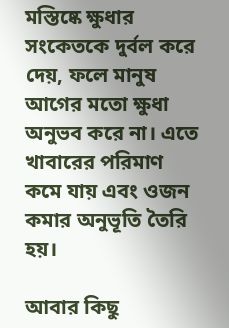মস্তিষ্কে ক্ষুধার সংকেতকে দুর্বল করে দেয়, ফলে মানুষ আগের মতো ক্ষুধা অনুভব করে না। এতে খাবারের পরিমাণ কমে যায় এবং ওজন কমার অনুভূতি তৈরি হয়।

আবার কিছু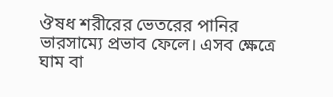ঔষধ শরীরের ভেতরের পানির ভারসাম্যে প্রভাব ফেলে। এসব ক্ষেত্রে ঘাম বা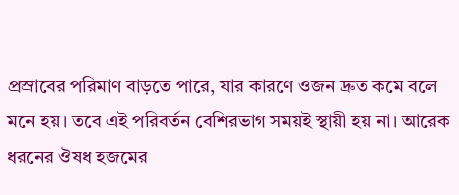প্রস্রাবের পরিমাণ বাড়তে পারে, যার কারণে ওজন দ্রুত কমে বলে মনে হয়। তবে এই পরিবর্তন বেশিরভাগ সময়ই স্থায়ী হয় না। আরেক ধরনের ঔষধ হজমের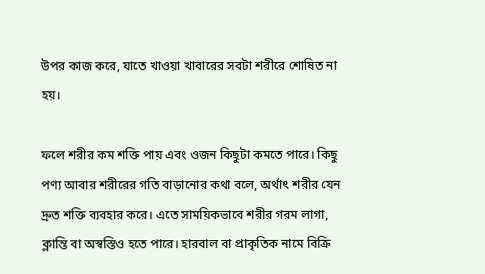উপর কাজ করে, যাতে খাওয়া খাবারের সবটা শরীরে শোষিত না হয়।

ফলে শরীর কম শক্তি পায় এবং ওজন কিছুটা কমতে পারে। কিছু পণ্য আবার শরীরের গতি বাড়ানোর কথা বলে, অর্থাৎ শরীর যেন দ্রুত শক্তি ব্যবহার করে। এতে সাময়িকভাবে শরীর গরম লাগা, ক্লান্তি বা অস্বস্তিও হতে পারে। হারবাল বা প্রাকৃতিক নামে বিক্রি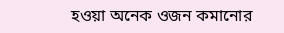হওয়া অনেক ওজন কমানোর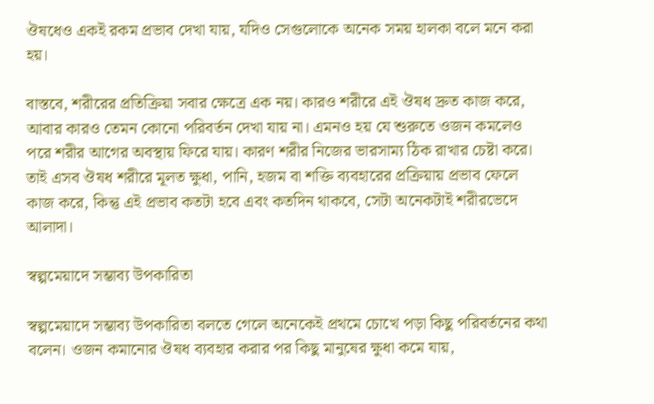ঔষধেও একই রকম প্রভাব দেখা যায়, যদিও সেগুলোকে অনেক সময় হালকা বলে মনে করা হয়।

বাস্তবে, শরীরের প্রতিক্রিয়া সবার ক্ষেত্রে এক নয়। কারও শরীরে এই ঔষধ দ্রুত কাজ করে, আবার কারও তেমন কোনো পরিবর্তন দেখা যায় না। এমনও হয় যে শুরুতে ওজন কমলেও পরে শরীর আগের অবস্থায় ফিরে যায়। কারণ শরীর নিজের ভারসাম্য ঠিক রাখার চেষ্টা করে। তাই এসব ঔষধ শরীরে মূলত ক্ষুধা, পানি, হজম বা শক্তি ব্যবহারের প্রক্রিয়ায় প্রভাব ফেলে কাজ করে, কিন্তু এই প্রভাব কতটা হবে এবং কতদিন থাকবে, সেটা অনেকটাই শরীরভেদে আলাদা।

স্বল্পমেয়াদে সম্ভাব্য উপকারিতা

স্বল্পমেয়াদে সম্ভাব্য উপকারিতা বলতে গেলে অনেকেই প্রথমে চোখে পড়া কিছু পরিবর্তনের কথা বলেন। ওজন কমানোর ঔষধ ব্যবহার করার পর কিছু মানুষের ক্ষুধা কমে যায়,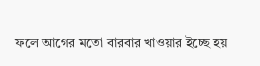ফলে আগের মতো বারবার খাওয়ার ইচ্ছে হয়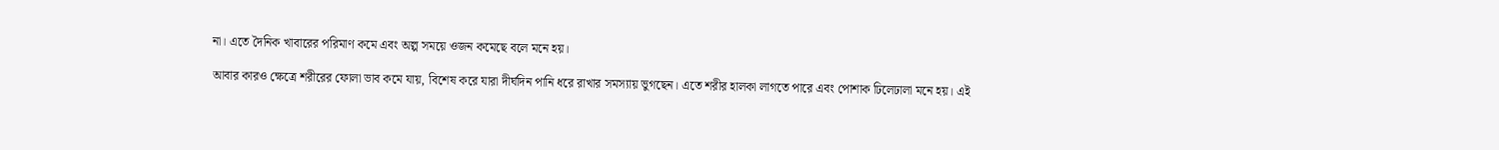না। এতে দৈনিক খাবারের পরিমাণ কমে এবং অল্প সময়ে ওজন কমেছে বলে মনে হয়।

আবার কারও ক্ষেত্রে শরীরের ফোলা ভাব কমে যায়, বিশেষ করে যারা দীর্ঘদিন পানি ধরে রাখার সমস্যায় ভুগছেন। এতে শরীর হালকা লাগতে পারে এবং পোশাক ঢিলেঢালা মনে হয়। এই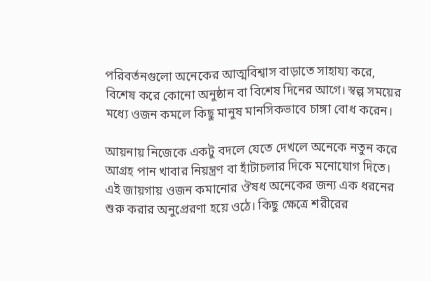পরিবর্তনগুলো অনেকের আত্মবিশ্বাস বাড়াতে সাহায্য করে, বিশেষ করে কোনো অনুষ্ঠান বা বিশেষ দিনের আগে। স্বল্প সময়ের মধ্যে ওজন কমলে কিছু মানুষ মানসিকভাবে চাঙ্গা বোধ করেন।

আয়নায় নিজেকে একটু বদলে যেতে দেখলে অনেকে নতুন করে আগ্রহ পান খাবার নিয়ন্ত্রণ বা হাঁটাচলার দিকে মনোযোগ দিতে। এই জায়গায় ওজন কমানোর ঔষধ অনেকের জন্য এক ধরনের শুরু করার অনুপ্রেরণা হয়ে ওঠে। কিছু ক্ষেত্রে শরীরের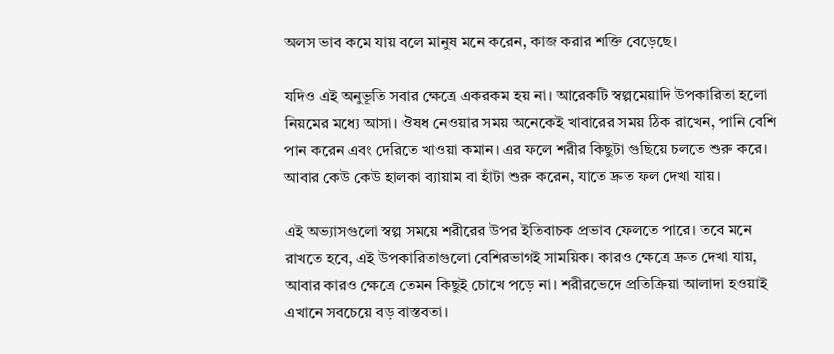অলস ভাব কমে যায় বলে মানুষ মনে করেন, কাজ করার শক্তি বেড়েছে।

যদিও এই অনুভূতি সবার ক্ষেত্রে একরকম হয় না। আরেকটি স্বল্পমেয়াদি উপকারিতা হলো নিয়মের মধ্যে আসা। ঔষধ নেওয়ার সময় অনেকেই খাবারের সময় ঠিক রাখেন, পানি বেশি পান করেন এবং দেরিতে খাওয়া কমান। এর ফলে শরীর কিছুটা গুছিয়ে চলতে শুরু করে। আবার কেউ কেউ হালকা ব্যায়াম বা হাঁটা শুরু করেন, যাতে দ্রুত ফল দেখা যায়।

এই অভ্যাসগুলো স্বল্প সময়ে শরীরের উপর ইতিবাচক প্রভাব ফেলতে পারে। তবে মনে রাখতে হবে, এই উপকারিতাগুলো বেশিরভাগই সাময়িক। কারও ক্ষেত্রে দ্রুত দেখা যায়, আবার কারও ক্ষেত্রে তেমন কিছুই চোখে পড়ে না। শরীরভেদে প্রতিক্রিয়া আলাদা হওয়াই এখানে সবচেয়ে বড় বাস্তবতা।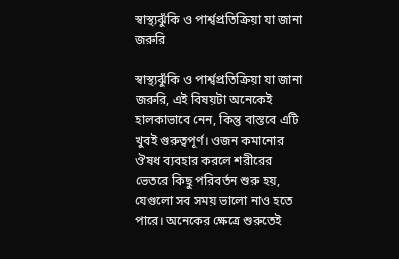স্বাস্থ্যঝুঁকি ও পার্শ্বপ্রতিক্রিয়া যা জানা জরুরি

স্বাস্থ্যঝুঁকি ও পার্শ্বপ্রতিক্রিয়া যা জানা জরুরি, এই বিষয়টা অনেকেই হালকাভাবে নেন, কিন্তু বাস্তবে এটি খুবই গুরুত্বপূর্ণ। ওজন কমানোর ঔষধ ব্যবহার করলে শরীরের ভেতরে কিছু পরিবর্তন শুরু হয়, যেগুলো সব সময় ভালো নাও হতে পারে। অনেকের ক্ষেত্রে শুরুতেই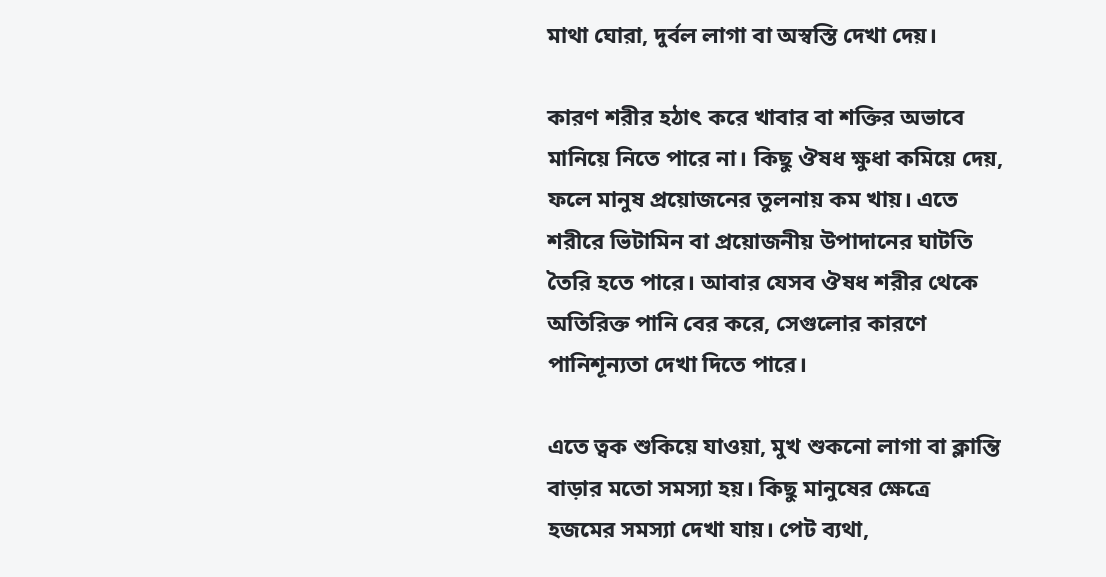মাথা ঘোরা, দুর্বল লাগা বা অস্বস্তি দেখা দেয়।

কারণ শরীর হঠাৎ করে খাবার বা শক্তির অভাবে মানিয়ে নিতে পারে না। কিছু ঔষধ ক্ষুধা কমিয়ে দেয়, ফলে মানুষ প্রয়োজনের তুলনায় কম খায়। এতে শরীরে ভিটামিন বা প্রয়োজনীয় উপাদানের ঘাটতি তৈরি হতে পারে। আবার যেসব ঔষধ শরীর থেকে অতিরিক্ত পানি বের করে, সেগুলোর কারণে পানিশূন্যতা দেখা দিতে পারে।

এতে ত্বক শুকিয়ে যাওয়া, মুখ শুকনো লাগা বা ক্লান্তি বাড়ার মতো সমস্যা হয়। কিছু মানুষের ক্ষেত্রে হজমের সমস্যা দেখা যায়। পেট ব্যথা,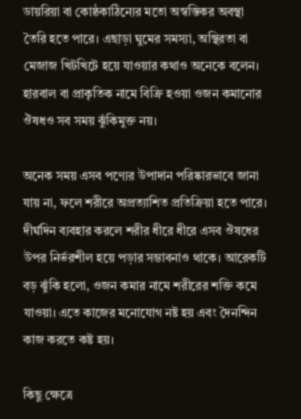ডায়রিয়া বা কোষ্ঠকাঠিন্যের মতো অস্বস্তিকর অবস্থা তৈরি হতে পারে। এছাড়া ঘুমের সমস্যা, অস্থিরতা বা মেজাজ খিটখিটে হয়ে যাওয়ার কথাও অনেকে বলেন। হারবাল বা প্রাকৃতিক নামে বিক্রি হওয়া ওজন কমানোর ঔষধও সব সময় ঝুঁকিমুক্ত নয়।

অনেক সময় এসব পণ্যের উপাদান পরিষ্কারভাবে জানা যায় না, ফলে শরীরে অপ্রত্যাশিত প্রতিক্রিয়া হতে পারে। দীর্ঘদিন ব্যবহার করলে শরীর ধীরে ধীরে এসব ঔষধের উপর নির্ভরশীল হয়ে পড়ার সম্ভাবনাও থাকে। আরেকটি বড় ঝুঁকি হলো, ওজন কমার নামে শরীরের শক্তি কমে যাওয়া। এতে কাজের মনোযোগ নষ্ট হয় এবং দৈনন্দিন কাজ করতে কষ্ট হয়।

কিছু ক্ষেত্রে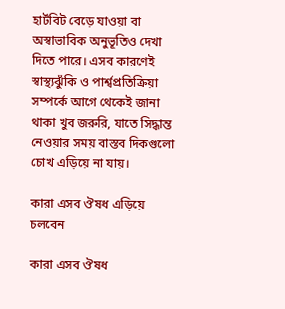হার্টবিট বেড়ে যাওয়া বা অস্বাভাবিক অনুভূতিও দেখা দিতে পারে। এসব কারণেই স্বাস্থ্যঝুঁকি ও পার্শ্বপ্রতিক্রিয়া সম্পর্কে আগে থেকেই জানা থাকা খুব জরুরি, যাতে সিদ্ধান্ত নেওয়ার সময় বাস্তব দিকগুলো চোখ এড়িয়ে না যায়।

কারা এসব ঔষধ এড়িয়ে চলবেন

কারা এসব ঔষধ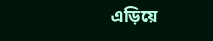এড়িয়ে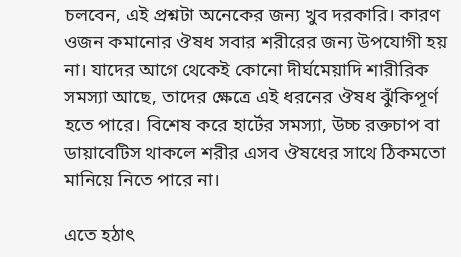চলবেন, এই প্রশ্নটা অনেকের জন্য খুব দরকারি। কারণ ওজন কমানোর ঔষধ সবার শরীরের জন্য উপযোগী হয় না। যাদের আগে থেকেই কোনো দীর্ঘমেয়াদি শারীরিক সমস্যা আছে, তাদের ক্ষেত্রে এই ধরনের ঔষধ ঝুঁকিপূর্ণ হতে পারে। বিশেষ করে হার্টের সমস্যা, উচ্চ রক্তচাপ বা ডায়াবেটিস থাকলে শরীর এসব ঔষধের সাথে ঠিকমতো মানিয়ে নিতে পারে না।

এতে হঠাৎ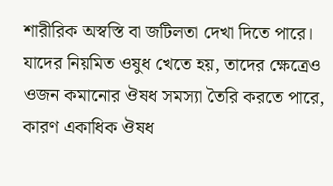শারীরিক অস্বস্তি বা জটিলতা দেখা দিতে পারে। যাদের নিয়মিত ওষুধ খেতে হয়, তাদের ক্ষেত্রেও ওজন কমানোর ঔষধ সমস্যা তৈরি করতে পারে, কারণ একাধিক ঔষধ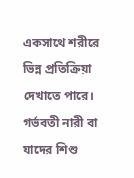একসাথে শরীরে ভিন্ন প্রতিক্রিয়া দেখাতে পারে। গর্ভবতী নারী বা যাদের শিশু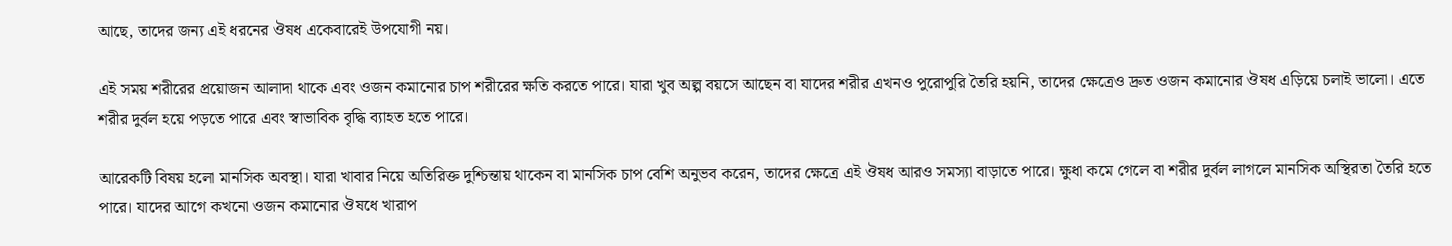আছে, তাদের জন্য এই ধরনের ঔষধ একেবারেই উপযোগী নয়।

এই সময় শরীরের প্রয়োজন আলাদা থাকে এবং ওজন কমানোর চাপ শরীরের ক্ষতি করতে পারে। যারা খুব অল্প বয়সে আছেন বা যাদের শরীর এখনও পুরোপুরি তৈরি হয়নি, তাদের ক্ষেত্রেও দ্রুত ওজন কমানোর ঔষধ এড়িয়ে চলাই ভালো। এতে শরীর দুর্বল হয়ে পড়তে পারে এবং স্বাভাবিক বৃদ্ধি ব্যাহত হতে পারে।

আরেকটি বিষয় হলো মানসিক অবস্থা। যারা খাবার নিয়ে অতিরিক্ত দুশ্চিন্তায় থাকেন বা মানসিক চাপ বেশি অনুভব করেন, তাদের ক্ষেত্রে এই ঔষধ আরও সমস্যা বাড়াতে পারে। ক্ষুধা কমে গেলে বা শরীর দুর্বল লাগলে মানসিক অস্থিরতা তৈরি হতে পারে। যাদের আগে কখনো ওজন কমানোর ঔষধে খারাপ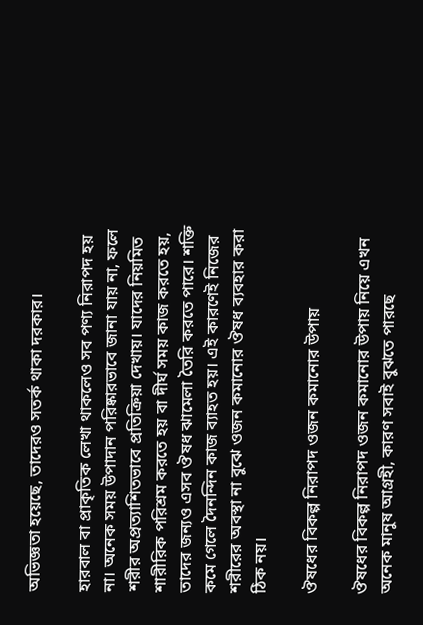অভিজ্ঞতা হয়েছে, তাদেরও সতর্ক থাকা দরকার।

হারবাল বা প্রাকৃতিক লেখা থাকলেও সব পণ্য নিরাপদ হয় না। অনেক সময় উপাদান পরিষ্কারভাবে জানা যায় না, ফলে শরীর অপ্রত্যাশিতভাবে প্রতিক্রিয়া দেখায়। যাদের নিয়মিত শারীরিক পরিশ্রম করতে হয় বা দীর্ঘ সময় কাজ করতে হয়, তাদের জন্যও এসব ঔষধ ঝামেলা তৈরি করতে পারে। শক্তি কমে গেলে দৈনন্দিন কাজ ব্যাহত হয়। এই কারণেই নিজের শরীরের অবস্থা না বুঝে ওজন কমানোর ঔষধ ব্যবহার করা ঠিক নয়।

ঔষধের বিকল্প নিরাপদ ওজন কমানোর উপায়

ঔষধের বিকল্প নিরাপদ ওজন কমানোর উপায় নিয়ে এখন অনেক মানুষ আগ্রহী, কারণ সবাই বুঝতে পারছে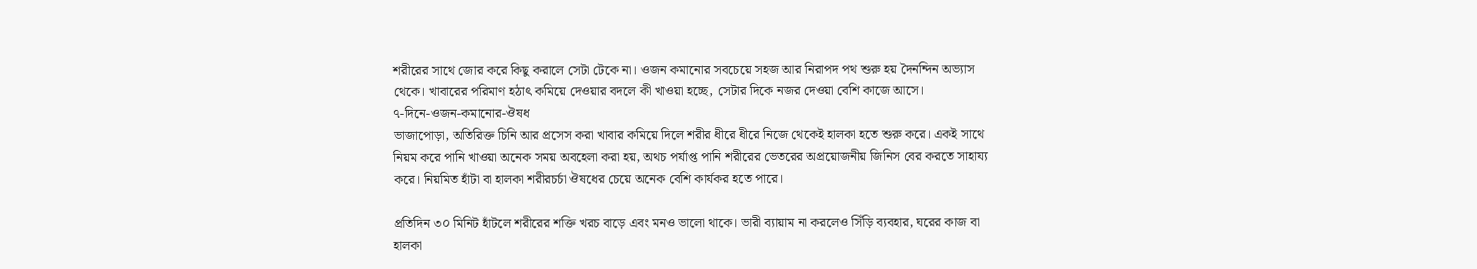শরীরের সাথে জোর করে কিছু করালে সেটা টেকে না। ওজন কমানোর সবচেয়ে সহজ আর নিরাপদ পথ শুরু হয় দৈনন্দিন অভ্যাস থেকে। খাবারের পরিমাণ হঠাৎ কমিয়ে দেওয়ার বদলে কী খাওয়া হচ্ছে, সেটার দিকে নজর দেওয়া বেশি কাজে আসে।
৭-দিনে-ওজন-কমানোর-ঔষধ
ভাজাপোড়া, অতিরিক্ত চিনি আর প্রসেস করা খাবার কমিয়ে দিলে শরীর ধীরে ধীরে নিজে থেকেই হালকা হতে শুরু করে। একই সাথে নিয়ম করে পানি খাওয়া অনেক সময় অবহেলা করা হয়, অথচ পর্যাপ্ত পানি শরীরের ভেতরের অপ্রয়োজনীয় জিনিস বের করতে সাহায্য করে। নিয়মিত হাঁটা বা হালকা শরীরচর্চা ঔষধের চেয়ে অনেক বেশি কার্যকর হতে পারে।

প্রতিদিন ৩০ মিনিট হাঁটলে শরীরের শক্তি খরচ বাড়ে এবং মনও ভালো থাকে। ভারী ব্যায়াম না করলেও সিঁড়ি ব্যবহার, ঘরের কাজ বা হালকা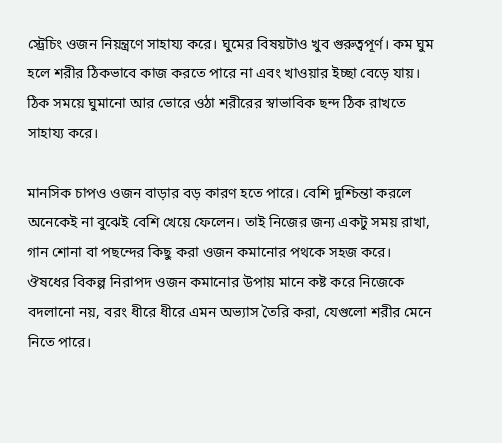স্ট্রেচিং ওজন নিয়ন্ত্রণে সাহায্য করে। ঘুমের বিষয়টাও খুব গুরুত্বপূর্ণ। কম ঘুম হলে শরীর ঠিকভাবে কাজ করতে পারে না এবং খাওয়ার ইচ্ছা বেড়ে যায়। ঠিক সময়ে ঘুমানো আর ভোরে ওঠা শরীরের স্বাভাবিক ছন্দ ঠিক রাখতে সাহায্য করে।

মানসিক চাপও ওজন বাড়ার বড় কারণ হতে পারে। বেশি দুশ্চিন্তা করলে অনেকেই না বুঝেই বেশি খেয়ে ফেলেন। তাই নিজের জন্য একটু সময় রাখা, গান শোনা বা পছন্দের কিছু করা ওজন কমানোর পথকে সহজ করে। ঔষধের বিকল্প নিরাপদ ওজন কমানোর উপায় মানে কষ্ট করে নিজেকে বদলানো নয়, বরং ধীরে ধীরে এমন অভ্যাস তৈরি করা, যেগুলো শরীর মেনে নিতে পারে।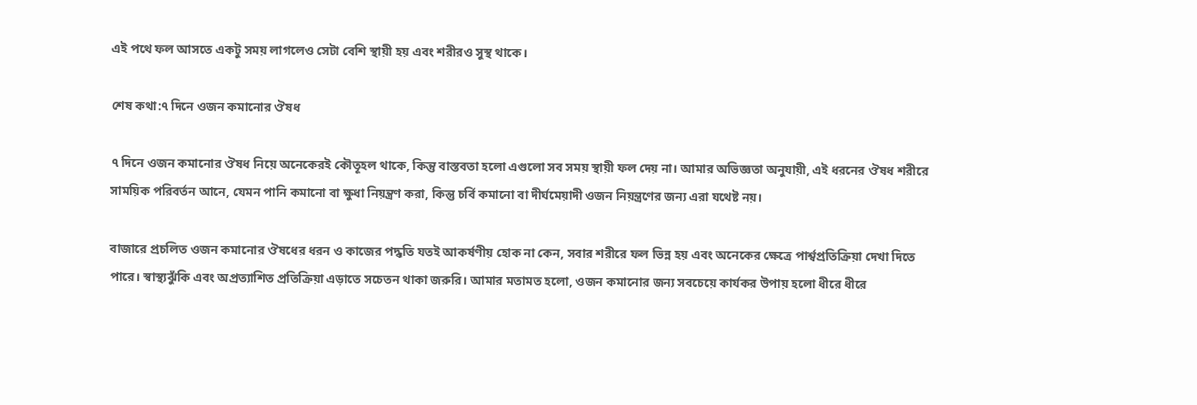এই পথে ফল আসতে একটু সময় লাগলেও সেটা বেশি স্থায়ী হয় এবং শরীরও সুস্থ থাকে।

শেষ কথা:৭ দিনে ওজন কমানোর ঔষধ

৭ দিনে ওজন কমানোর ঔষধ নিয়ে অনেকেরই কৌতূহল থাকে, কিন্তু বাস্তবতা হলো এগুলো সব সময় স্থায়ী ফল দেয় না। আমার অভিজ্ঞতা অনুযায়ী, এই ধরনের ঔষধ শরীরে সাময়িক পরিবর্তন আনে, যেমন পানি কমানো বা ক্ষুধা নিয়ন্ত্রণ করা, কিন্তু চর্বি কমানো বা দীর্ঘমেয়াদী ওজন নিয়ন্ত্রণের জন্য এরা যথেষ্ট নয়।

বাজারে প্রচলিত ওজন কমানোর ঔষধের ধরন ও কাজের পদ্ধতি যতই আকর্ষণীয় হোক না কেন, সবার শরীরে ফল ভিন্ন হয় এবং অনেকের ক্ষেত্রে পার্শ্বপ্রতিক্রিয়া দেখা দিতে পারে। স্বাস্থ্যঝুঁকি এবং অপ্রত্যাশিত প্রতিক্রিয়া এড়াতে সচেতন থাকা জরুরি। আমার মতামত হলো, ওজন কমানোর জন্য সবচেয়ে কার্যকর উপায় হলো ধীরে ধীরে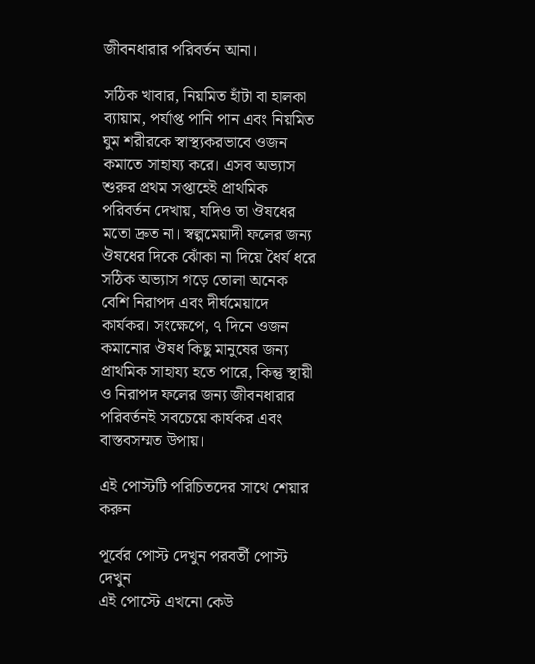জীবনধারার পরিবর্তন আনা।

সঠিক খাবার, নিয়মিত হাঁটা বা হালকা ব্যায়াম, পর্যাপ্ত পানি পান এবং নিয়মিত ঘুম শরীরকে স্বাস্থ্যকরভাবে ওজন কমাতে সাহায্য করে। এসব অভ্যাস শুরুর প্রথম সপ্তাহেই প্রাথমিক পরিবর্তন দেখায়, যদিও তা ঔষধের মতো দ্রুত না। স্বল্পমেয়াদী ফলের জন্য ঔষধের দিকে ঝোঁকা না দিয়ে ধৈর্য ধরে সঠিক অভ্যাস গড়ে তোলা অনেক বেশি নিরাপদ এবং দীর্ঘমেয়াদে কার্যকর। সংক্ষেপে, ৭ দিনে ওজন কমানোর ঔষধ কিছু মানুষের জন্য প্রাথমিক সাহায্য হতে পারে, কিন্তু স্থায়ী ও নিরাপদ ফলের জন্য জীবনধারার পরিবর্তনই সবচেয়ে কার্যকর এবং বাস্তবসম্মত উপায়।

এই পোস্টটি পরিচিতদের সাথে শেয়ার করুন

পূর্বের পোস্ট দেখুন পরবর্তী পোস্ট দেখুন
এই পোস্টে এখনো কেউ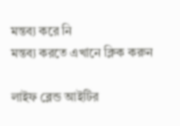মন্তব্য করে নি
মন্তব্য করতে এখানে ক্লিক করুন

লাইফ ব্লেন্ড আইটির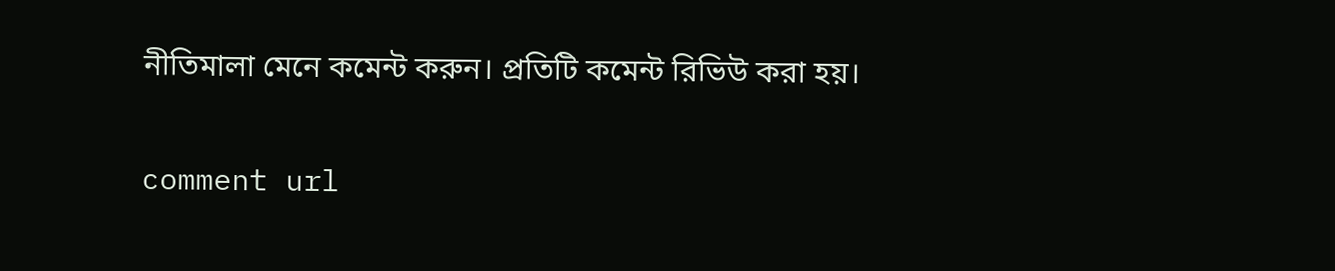নীতিমালা মেনে কমেন্ট করুন। প্রতিটি কমেন্ট রিভিউ করা হয়।

comment url